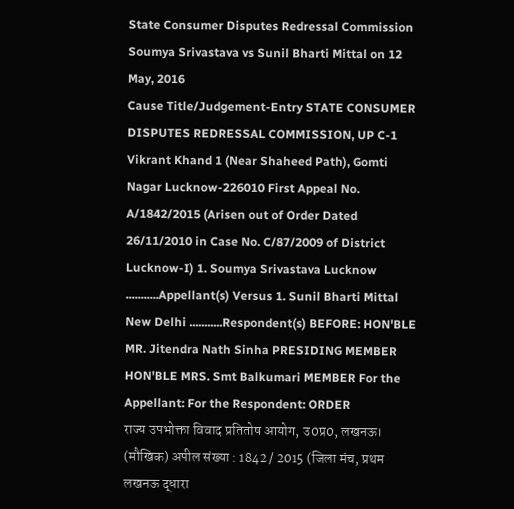State Consumer Disputes Redressal Commission
Soumya Srivastava vs Sunil Bharti Mittal on 12 May, 2016
Cause Title/Judgement-Entry STATE CONSUMER DISPUTES REDRESSAL COMMISSION, UP C-1 Vikrant Khand 1 (Near Shaheed Path), Gomti Nagar Lucknow-226010 First Appeal No. A/1842/2015 (Arisen out of Order Dated 26/11/2010 in Case No. C/87/2009 of District Lucknow-I) 1. Soumya Srivastava Lucknow ...........Appellant(s) Versus 1. Sunil Bharti Mittal New Delhi ...........Respondent(s) BEFORE: HON'BLE MR. Jitendra Nath Sinha PRESIDING MEMBER HON'BLE MRS. Smt Balkumari MEMBER For the Appellant: For the Respondent: ORDER
राज्य उपभोक्ता विवाद प्रतितोष आयोग, उ0प्र0, लखनऊ।
(मौखिक) अपील संख्या : 1842 / 2015 (जिला मंच, प्रथम लखनऊ द्धारा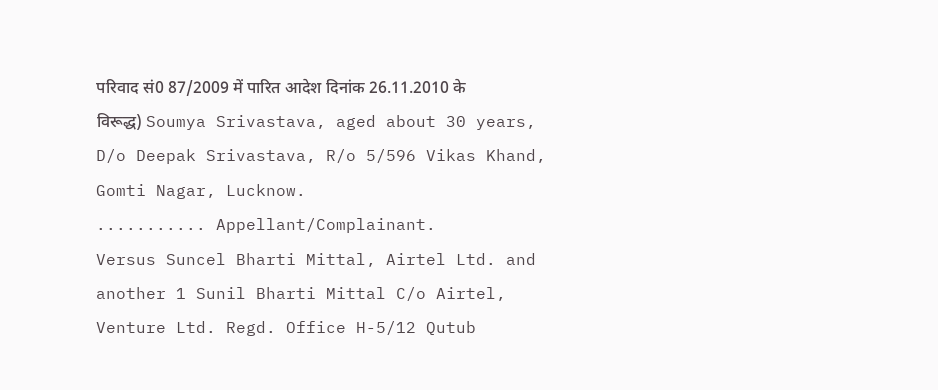परिवाद सं0 87/2009 में पारित आदेश दिनांक 26.11.2010 के विरूद्ध) Soumya Srivastava, aged about 30 years, D/o Deepak Srivastava, R/o 5/596 Vikas Khand, Gomti Nagar, Lucknow.
........... Appellant/Complainant.
Versus Suncel Bharti Mittal, Airtel Ltd. and another 1 Sunil Bharti Mittal C/o Airtel, Venture Ltd. Regd. Office H-5/12 Qutub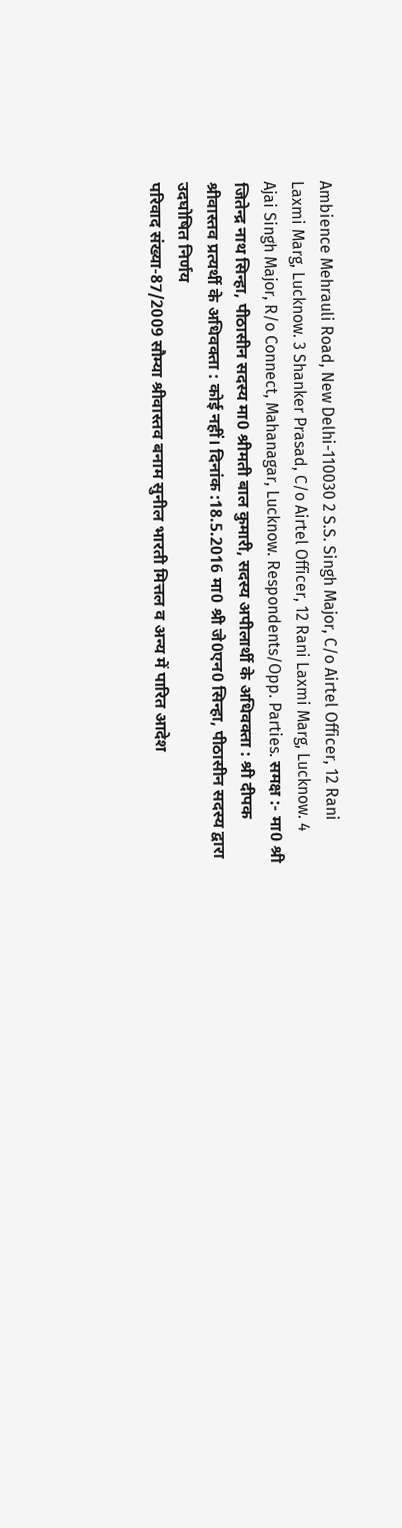Ambience Mehrauli Road, New Delhi-110030 2 S.S. Singh Major, C/o Airtel Officer, 12 Rani Laxmi Marg, Lucknow. 3 Shanker Prasad, C/o Airtel Officer, 12 Rani Laxmi Marg, Lucknow. 4 Ajai Singh Major, R/o Connect, Mahanagar, Lucknow. Respondents/Opp. Parties. समक्ष :- मा0 श्री जितेन्द्र नाथ सिन्हा, पीठासीन सदस्य मा0 श्रीमती बाल कुमारी, सदस्य अपीलार्थी के अधिवक्ता : श्री दीपक श्रीवास्तव प्रत्यर्थी के अधिवक्ता : कोई नहीं। दिनांक :18.5.2016 मा0 श्री जे0एन0 सिन्हा, पीठासीन सदस्य द्वारा उदघोषित निर्णय
परिवाद संख्या-87/2009 सौम्या श्रीवास्तव बनाम सुनील भारती मित्तल व अन्य में पारित आदेश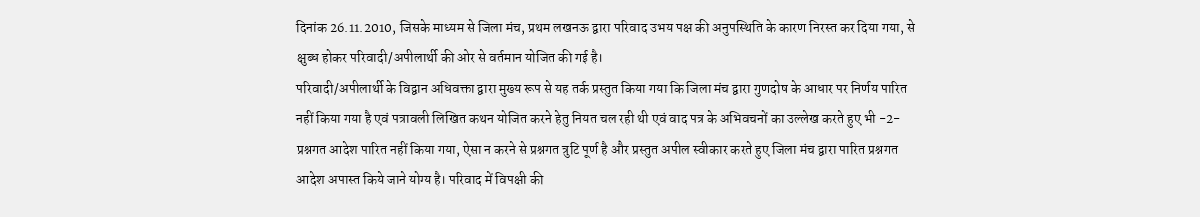दिनांक 26.11.2010, जिसके माध्यम से जिला मंच, प्रथम लखनऊ द्वारा परिवाद उभय पक्ष की अनुपस्थिति के कारण निरस्त कर दिया गया, से क्षुब्ध होकर परिवादी/अपीलार्थी की ओर से वर्तमान योजित की गई है।
परिवादी/अपीलार्थी के विद्वान अधिवक्ता द्वारा मुख्य रूप से यह तर्क प्रस्तुत किया गया कि जिला मंच द्वारा गुणदोष के आधार पर निर्णय पारित नहीं किया गया है एवं पत्रावली लिखित कथन योजित करने हेतु नियत चल रही थी एवं वाद पत्र के अभिवचनों का उल्लेख करते हुए भी -2- प्रश्नगत आदेश पारित नहीं किया गया, ऐसा न करने से प्रश्नगत त्रुटि पूर्ण है और प्रस्तुत अपील स्वीकार करते हुए जिला मंच द्वारा पारित प्रश्नगत आदेश अपास्त किये जाने योग्य है। परिवाद में विपक्षी की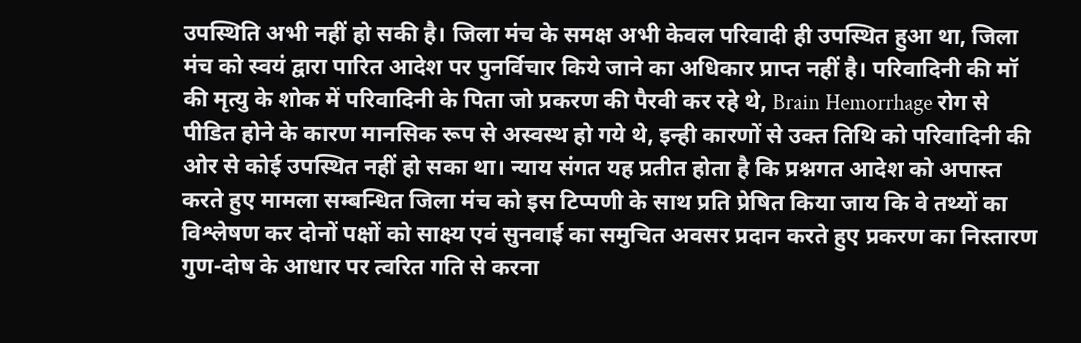उपस्थिति अभी नहीं हो सकी है। जिला मंच के समक्ष अभी केवल परिवादी ही उपस्थित हुआ था, जिला मंच को स्वयं द्वारा पारित आदेश पर पुनर्विचार किये जाने का अधिकार प्राप्त नहीं है। परिवादिनी की मॉ की मृत्यु के शोक में परिवादिनी के पिता जो प्रकरण की पैरवी कर रहे थे, Brain Hemorrhage रोग से पीडित होने के कारण मानसिक रूप से अस्वस्थ हो गये थे, इन्ही कारणों से उक्त तिथि को परिवादिनी की ओर से कोई उपस्थित नहीं हो सका था। न्याय संगत यह प्रतीत होता है कि प्रश्नगत आदेश को अपास्त करते हुए मामला सम्बन्धित जिला मंच को इस टिप्पणी के साथ प्रति प्रेषित किया जाय कि वे तथ्यों का विश्लेषण कर दोनों पक्षों को साक्ष्य एवं सुनवाई का समुचित अवसर प्रदान करते हुए प्रकरण का निस्तारण गुण-दोष के आधार पर त्वरित गति से करना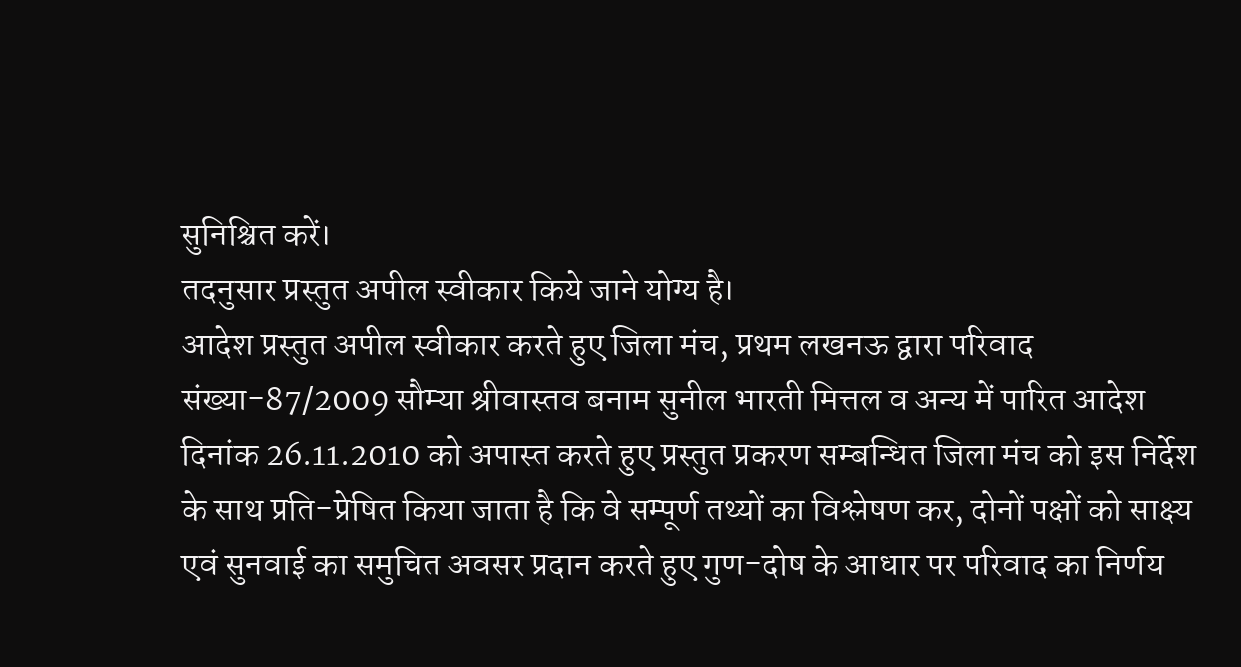सुनिश्चित करें।
तदनुसार प्रस्तुत अपील स्वीकार किये जाने योग्य है।
आदेश प्रस्तुत अपील स्वीकार करते हुए जिला मंच, प्रथम लखनऊ द्वारा परिवाद संख्या-87/2009 सौम्या श्रीवास्तव बनाम सुनील भारती मित्तल व अन्य में पारित आदेश दिनांक 26.11.2010 को अपास्त करते हुए प्रस्तुत प्रकरण सम्बन्धित जिला मंच को इस निर्देश के साथ प्रति-प्रेषित किया जाता है कि वे सम्पूर्ण तथ्यों का विश्लेषण कर, दोनों पक्षों को साक्ष्य एवं सुनवाई का समुचित अवसर प्रदान करते हुए गुण-दोष के आधार पर परिवाद का निर्णय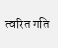त्वरित गति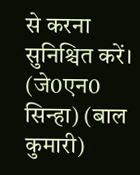से करना सुनिश्चित करें।
(जे0एन0 सिन्हा) (बाल कुमारी)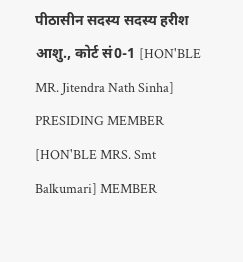पीठासीन सदस्य सदस्य हरीश आशु., कोर्ट सं0-1 [HON'BLE MR. Jitendra Nath Sinha] PRESIDING MEMBER [HON'BLE MRS. Smt Balkumari] MEMBER